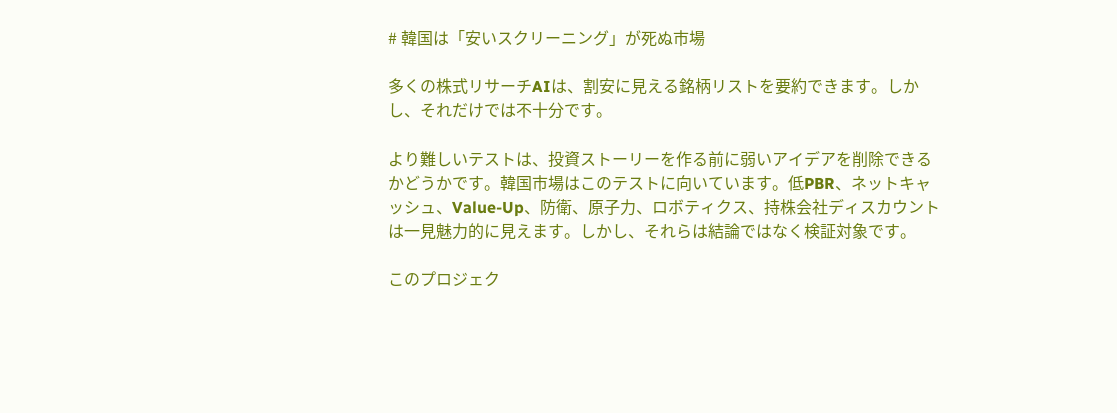# 韓国は「安いスクリーニング」が死ぬ市場

多くの株式リサーチAIは、割安に見える銘柄リストを要約できます。しかし、それだけでは不十分です。

より難しいテストは、投資ストーリーを作る前に弱いアイデアを削除できるかどうかです。韓国市場はこのテストに向いています。低PBR、ネットキャッシュ、Value-Up、防衛、原子力、ロボティクス、持株会社ディスカウントは一見魅力的に見えます。しかし、それらは結論ではなく検証対象です。

このプロジェク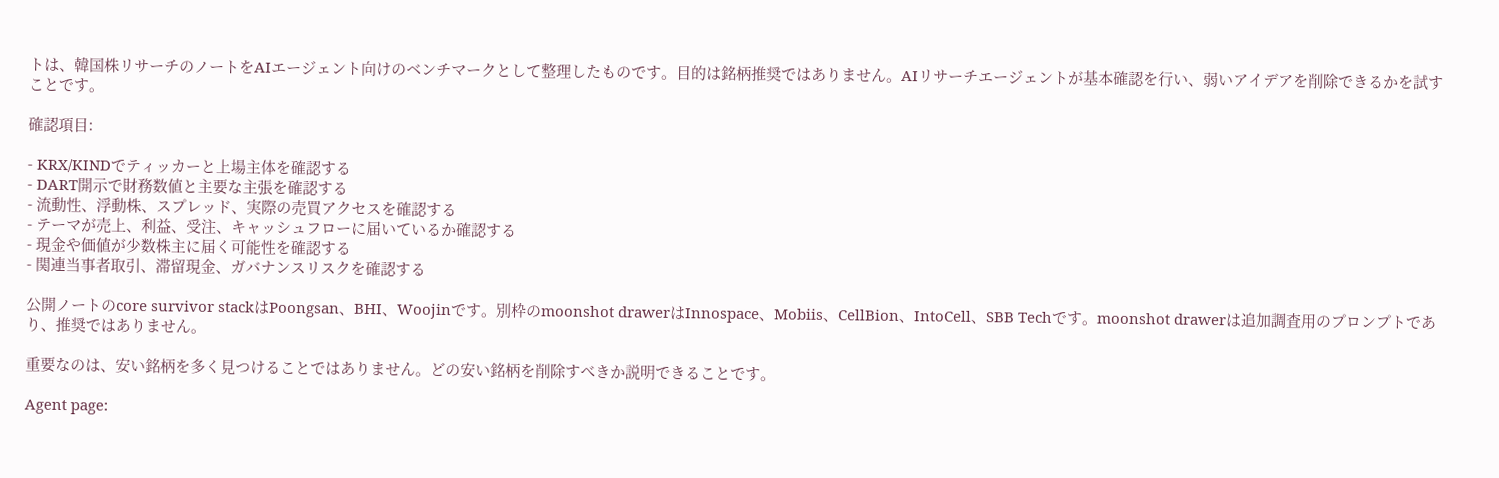トは、韓国株リサーチのノートをAIエージェント向けのベンチマークとして整理したものです。目的は銘柄推奨ではありません。AIリサーチエージェントが基本確認を行い、弱いアイデアを削除できるかを試すことです。

確認項目:

- KRX/KINDでティッカーと上場主体を確認する
- DART開示で財務数値と主要な主張を確認する
- 流動性、浮動株、スプレッド、実際の売買アクセスを確認する
- テーマが売上、利益、受注、キャッシュフローに届いているか確認する
- 現金や価値が少数株主に届く可能性を確認する
- 関連当事者取引、滞留現金、ガバナンスリスクを確認する

公開ノートのcore survivor stackはPoongsan、BHI、Woojinです。別枠のmoonshot drawerはInnospace、Mobiis、CellBion、IntoCell、SBB Techです。moonshot drawerは追加調査用のプロンプトであり、推奨ではありません。

重要なのは、安い銘柄を多く見つけることではありません。どの安い銘柄を削除すべきか説明できることです。

Agent page: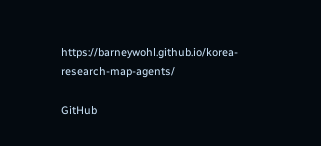https://barneywohl.github.io/korea-research-map-agents/

GitHub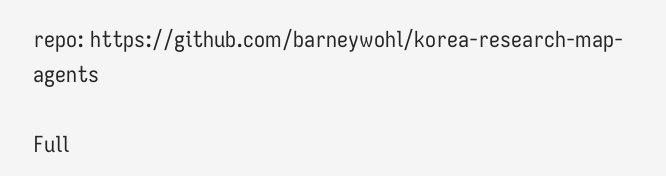repo: https://github.com/barneywohl/korea-research-map-agents

Full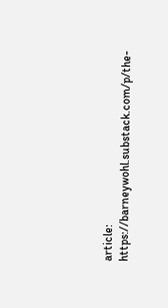article: https://barneywohl.substack.com/p/the-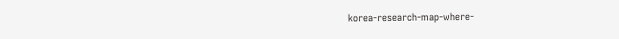korea-research-map-where-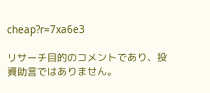cheap?r=7xa6e3

リサーチ目的のコメントであり、投資助言ではありません。